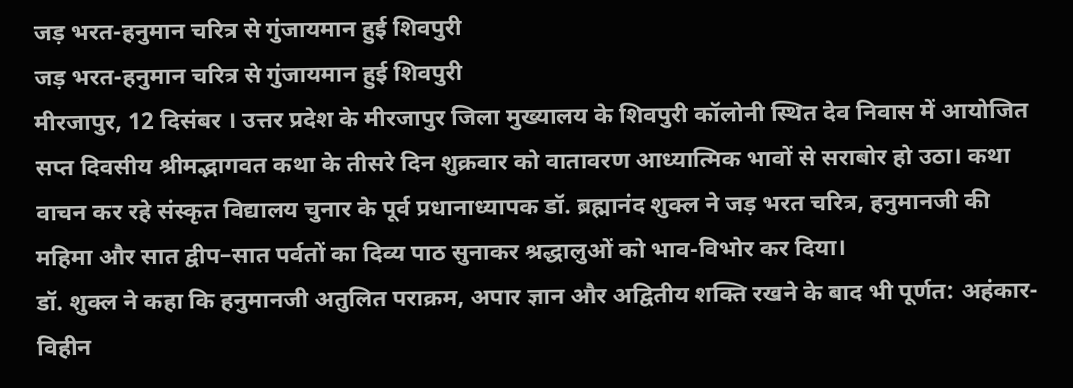जड़ भरत-हनुमान चरित्र से गुंजायमान हुई शिवपुरी
जड़ भरत-हनुमान चरित्र से गुंजायमान हुई शिवपुरी
मीरजापुर, 12 दिसंबर । उत्तर प्रदेश के मीरजापुर जिला मुख्यालय के शिवपुरी कॉलोनी स्थित देव निवास में आयोजित सप्त दिवसीय श्रीमद्भागवत कथा के तीसरे दिन शुक्रवार को वातावरण आध्यात्मिक भावों से सराबोर हो उठा। कथा वाचन कर रहे संस्कृत विद्यालय चुनार के पूर्व प्रधानाध्यापक डॉ. ब्रह्मानंद शुक्ल ने जड़ भरत चरित्र, हनुमानजी की महिमा और सात द्वीप–सात पर्वतों का दिव्य पाठ सुनाकर श्रद्धालुओं को भाव-विभोर कर दिया।
डॉ. शुक्ल ने कहा कि हनुमानजी अतुलित पराक्रम, अपार ज्ञान और अद्वितीय शक्ति रखने के बाद भी पूर्णत: अहंकार-विहीन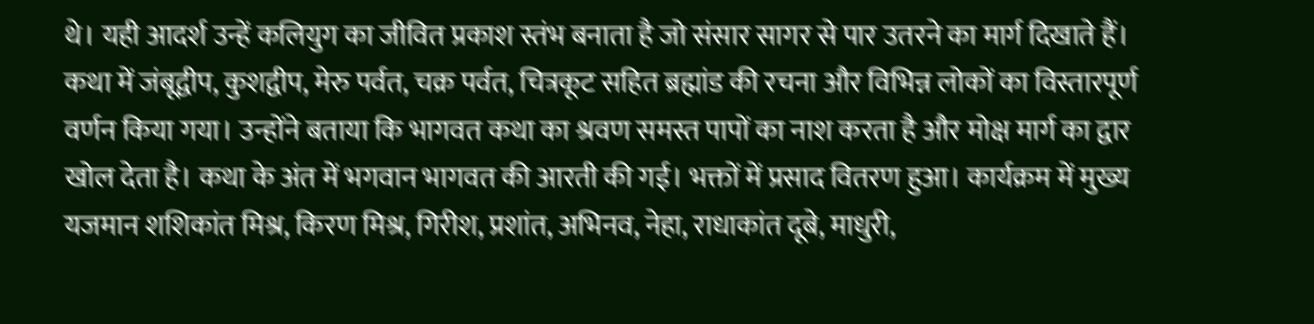थे। यही आदर्श उन्हें कलियुग का जीवित प्रकाश स्तंभ बनाता है जो संसार सागर से पार उतरने का मार्ग दिखाते हैं। कथा में जंबूद्वीप, कुशद्वीप, मेरु पर्वत, चक्र पर्वत, चित्रकूट सहित ब्रह्मांड की रचना और विभिन्न लोकों का विस्तारपूर्ण वर्णन किया गया। उन्होंने बताया कि भागवत कथा का श्रवण समस्त पापों का नाश करता है और मोक्ष मार्ग का द्वार खोल देता है। कथा के अंत में भगवान भागवत की आरती की गई। भक्तों में प्रसाद वितरण हुआ। कार्यक्रम में मुख्य यजमान शशिकांत मिश्र, किरण मिश्र, गिरीश, प्रशांत, अभिनव, नेहा, राधाकांत दूबे, माधुरी,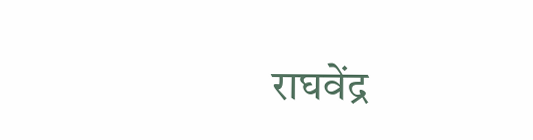राघवेंद्र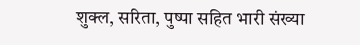शुक्ल, सरिता, पुष्पा सहित भारी संख्या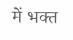में भक्त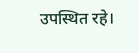उपस्थित रहे।